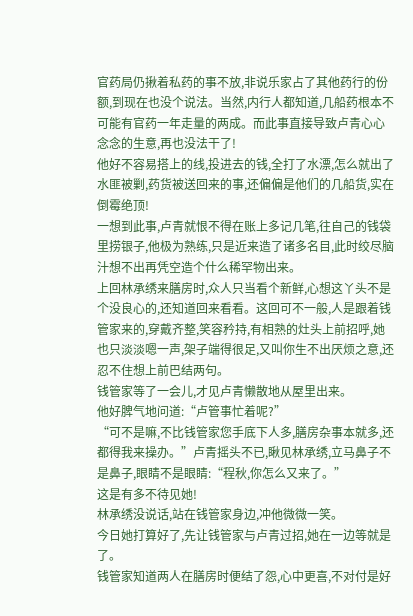官药局仍揪着私药的事不放,非说乐家占了其他药行的份额,到现在也没个说法。当然,内行人都知道,几船药根本不可能有官药一年走量的两成。而此事直接导致卢青心心念念的生意,再也没法干了!
他好不容易搭上的线,投进去的钱,全打了水漂,怎么就出了水匪被剿,药货被送回来的事,还偏偏是他们的几船货,实在倒霉绝顶!
一想到此事,卢青就恨不得在账上多记几笔,往自己的钱袋里捞银子,他极为熟练,只是近来造了诸多名目,此时绞尽脑汁想不出再凭空造个什么稀罕物出来。
上回林承绣来膳房时,众人只当看个新鲜,心想这丫头不是个没良心的,还知道回来看看。这回可不一般,人是跟着钱管家来的,穿戴齐整,笑容矜持,有相熟的灶头上前招呼,她也只淡淡嗯一声,架子端得很足,又叫你生不出厌烦之意,还忍不住想上前巴结两句。
钱管家等了一会儿,才见卢青懒散地从屋里出来。
他好脾气地问道:“卢管事忙着呢?”
“可不是嘛,不比钱管家您手底下人多,膳房杂事本就多,还都得我来操办。”卢青摇头不已,瞅见林承绣,立马鼻子不是鼻子,眼睛不是眼睛:“程秋,你怎么又来了。”
这是有多不待见她!
林承绣没说话,站在钱管家身边,冲他微微一笑。
今日她打算好了,先让钱管家与卢青过招,她在一边等就是了。
钱管家知道两人在膳房时便结了怨,心中更喜,不对付是好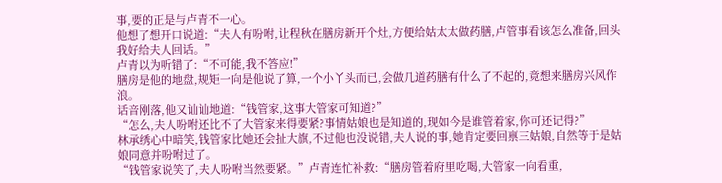事,要的正是与卢青不一心。
他想了想开口说道:“夫人有吩咐,让程秋在膳房新开个灶,方便给姑太太做药膳,卢管事看该怎么准备,回头我好给夫人回话。”
卢青以为听错了:“不可能,我不答应!”
膳房是他的地盘,规矩一向是他说了算,一个小丫头而已,会做几道药膳有什么了不起的,竟想来膳房兴风作浪。
话音刚落,他又讪讪地道:“钱管家,这事大管家可知道?”
“怎么,夫人吩咐还比不了大管家来得要紧?事情姑娘也是知道的,现如今是谁管着家,你可还记得?”
林承绣心中暗笑,钱管家比她还会扯大旗,不过他也没说错,夫人说的事,她肯定要回禀三姑娘,自然等于是姑娘同意并吩咐过了。
“钱管家说笑了,夫人吩咐当然要紧。”卢青连忙补救:“膳房管着府里吃喝,大管家一向看重,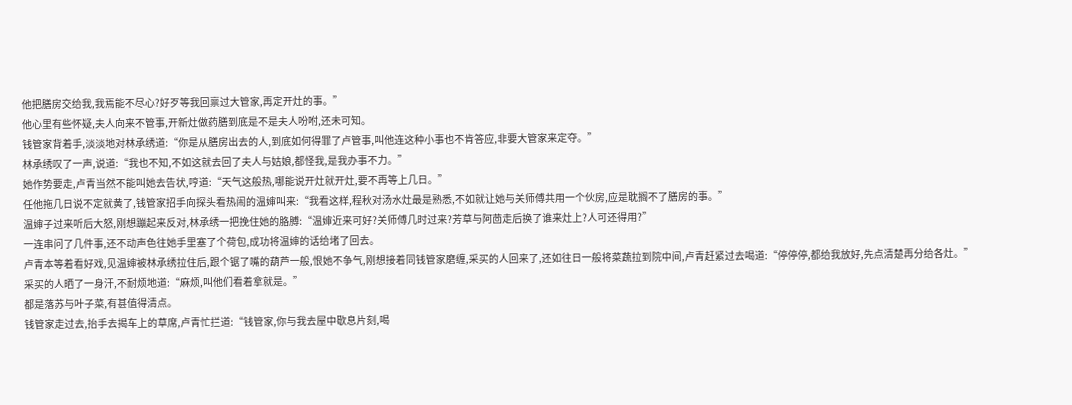他把膳房交给我,我焉能不尽心?好歹等我回禀过大管家,再定开灶的事。”
他心里有些怀疑,夫人向来不管事,开新灶做药膳到底是不是夫人吩咐,还未可知。
钱管家背着手,淡淡地对林承绣道:“你是从膳房出去的人,到底如何得罪了卢管事,叫他连这种小事也不肯答应,非要大管家来定夺。”
林承绣叹了一声,说道:“我也不知,不如这就去回了夫人与姑娘,都怪我,是我办事不力。”
她作势要走,卢青当然不能叫她去告状,哼道:“天气这般热,哪能说开灶就开灶,要不再等上几日。”
任他拖几日说不定就黄了,钱管家招手向探头看热闹的温婶叫来:“我看这样,程秋对汤水灶最是熟悉,不如就让她与关师傅共用一个伙房,应是耽搁不了膳房的事。”
温婶子过来听后大怒,刚想蹦起来反对,林承绣一把挽住她的胳膊:“温婶近来可好?关师傅几时过来?芳草与阿茴走后换了谁来灶上?人可还得用?”
一连串问了几件事,还不动声色往她手里塞了个荷包,成功将温婶的话给堵了回去。
卢青本等着看好戏,见温婶被林承绣拉住后,跟个锯了嘴的葫芦一般,恨她不争气,刚想接着同钱管家磨缠,采买的人回来了,还如往日一般将菜蔬拉到院中间,卢青赶紧过去喝道:“停停停,都给我放好,先点清楚再分给各灶。”
采买的人晒了一身汗,不耐烦地道:“麻烦,叫他们看着拿就是。”
都是落苏与叶子菜,有甚值得清点。
钱管家走过去,抬手去揭车上的草席,卢青忙拦道:“钱管家,你与我去屋中歇息片刻,喝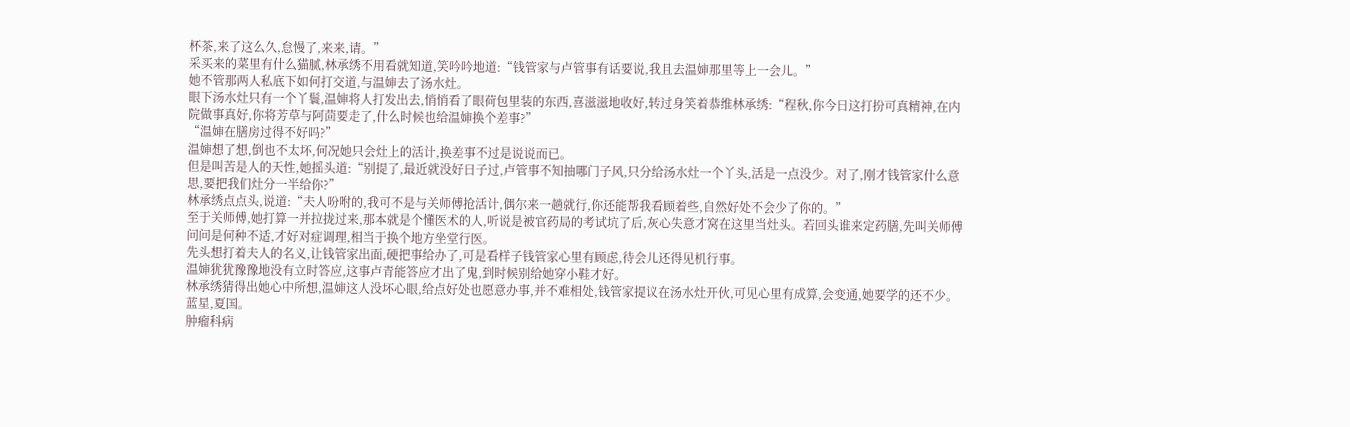杯茶,来了这么久,怠慢了,来来,请。”
采买来的菜里有什么猫腻,林承绣不用看就知道,笑吟吟地道:“钱管家与卢管事有话要说,我且去温婶那里等上一会儿。”
她不管那两人私底下如何打交道,与温婶去了汤水灶。
眼下汤水灶只有一个丫鬟,温婶将人打发出去,悄悄看了眼荷包里装的东西,喜滋滋地收好,转过身笑着恭维林承绣:“程秋,你今日这打扮可真精神,在内院做事真好,你将芳草与阿茴要走了,什么时候也给温婶换个差事?”
“温婶在膳房过得不好吗?”
温婶想了想,倒也不太坏,何况她只会灶上的活计,换差事不过是说说而已。
但是叫苦是人的天性,她摇头道:“别提了,最近就没好日子过,卢管事不知抽哪门子风,只分给汤水灶一个丫头,活是一点没少。对了,刚才钱管家什么意思,要把我们灶分一半给你?”
林承绣点点头,说道:“夫人吩咐的,我可不是与关师傅抢活计,偶尔来一趟就行,你还能帮我看顾着些,自然好处不会少了你的。”
至于关师傅,她打算一并拉拢过来,那本就是个懂医术的人,听说是被官药局的考试坑了后,灰心失意才窝在这里当灶头。若回头谁来定药膳,先叫关师傅问问是何种不适,才好对症调理,相当于换个地方坐堂行医。
先头想打着夫人的名义,让钱管家出面,硬把事给办了,可是看样子钱管家心里有顾虑,待会儿还得见机行事。
温婶犹犹豫豫地没有立时答应,这事卢青能答应才出了鬼,到时候别给她穿小鞋才好。
林承绣猜得出她心中所想,温婶这人没坏心眼,给点好处也愿意办事,并不难相处,钱管家提议在汤水灶开伙,可见心里有成算,会变通,她要学的还不少。 蓝星,夏国。
肿瘤科病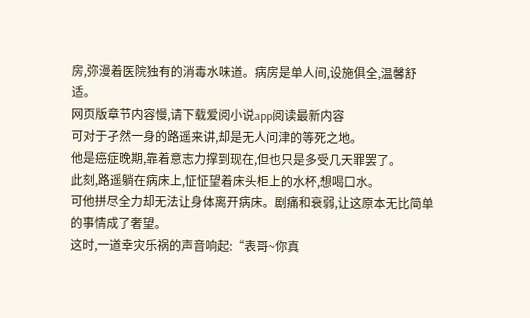房,弥漫着医院独有的消毒水味道。病房是单人间,设施俱全,温馨舒适。
网页版章节内容慢,请下载爱阅小说app阅读最新内容
可对于孑然一身的路遥来讲,却是无人问津的等死之地。
他是癌症晚期,靠着意志力撑到现在,但也只是多受几天罪罢了。
此刻,路遥躺在病床上,怔怔望着床头柜上的水杯,想喝口水。
可他拼尽全力却无法让身体离开病床。剧痛和衰弱,让这原本无比简单的事情成了奢望。
这时,一道幸灾乐祸的声音响起:“表哥~你真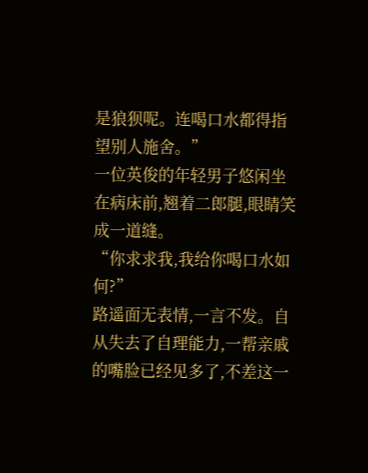是狼狈呢。连喝口水都得指望别人施舍。”
一位英俊的年轻男子悠闲坐在病床前,翘着二郎腿,眼睛笑成一道缝。
“你求求我,我给你喝口水如何?”
路遥面无表情,一言不发。自从失去了自理能力,一帮亲戚的嘴脸已经见多了,不差这一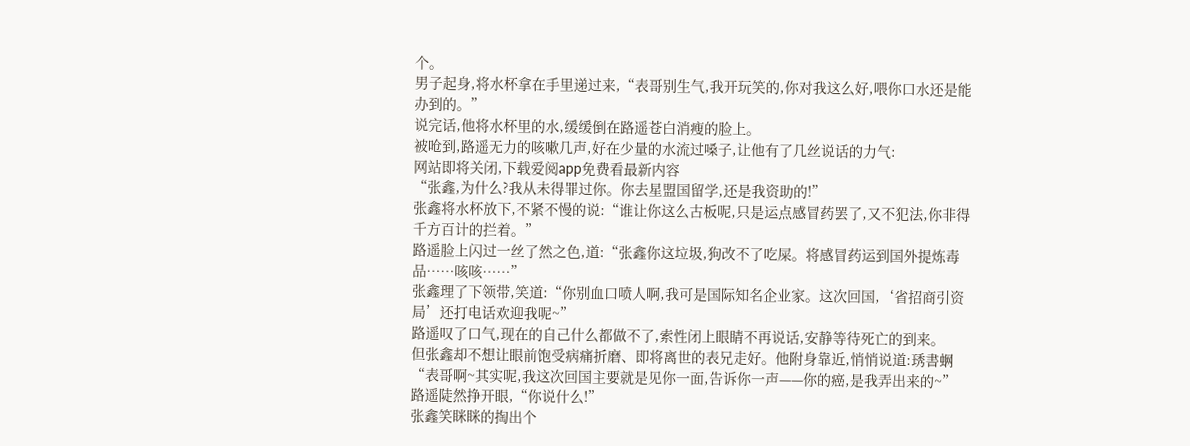个。
男子起身,将水杯拿在手里递过来,“表哥别生气,我开玩笑的,你对我这么好,喂你口水还是能办到的。”
说完话,他将水杯里的水,缓缓倒在路遥苍白消瘦的脸上。
被呛到,路遥无力的咳嗽几声,好在少量的水流过嗓子,让他有了几丝说话的力气:
网站即将关闭,下载爱阅app免费看最新内容
“张鑫,为什么?我从未得罪过你。你去星盟国留学,还是我资助的!”
张鑫将水杯放下,不紧不慢的说:“谁让你这么古板呢,只是运点感冒药罢了,又不犯法,你非得千方百计的拦着。”
路遥脸上闪过一丝了然之色,道:“张鑫你这垃圾,狗改不了吃屎。将感冒药运到国外提炼毒品……咳咳……”
张鑫理了下领带,笑道:“你别血口喷人啊,我可是国际知名企业家。这次回国,‘省招商引资局’还打电话欢迎我呢~”
路遥叹了口气,现在的自己什么都做不了,索性闭上眼睛不再说话,安静等待死亡的到来。
但张鑫却不想让眼前饱受病痛折磨、即将离世的表兄走好。他附身靠近,悄悄说道:琇書蛧
“表哥啊~其实呢,我这次回国主要就是见你一面,告诉你一声——你的癌,是我弄出来的~”
路遥陡然挣开眼,“你说什么!”
张鑫笑眯眯的掏出个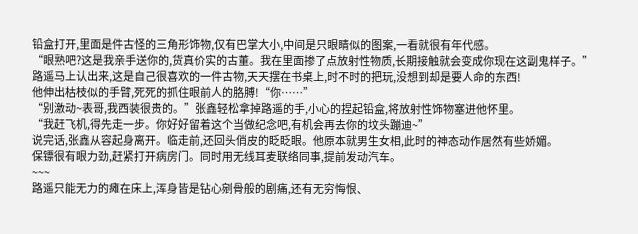铅盒打开,里面是件古怪的三角形饰物,仅有巴掌大小,中间是只眼睛似的图案,一看就很有年代感。
“眼熟吧?这是我亲手送你的,货真价实的古董。我在里面掺了点放射性物质,长期接触就会变成你现在这副鬼样子。”
路遥马上认出来,这是自己很喜欢的一件古物,天天摆在书桌上,时不时的把玩,没想到却是要人命的东西!
他伸出枯枝似的手臂,死死的抓住眼前人的胳膊!“你……”
“别激动~表哥,我西装很贵的。”张鑫轻松拿掉路遥的手,小心的捏起铅盒,将放射性饰物塞进他怀里。
“我赶飞机,得先走一步。你好好留着这个当做纪念吧,有机会再去你的坟头蹦迪~”
说完话,张鑫从容起身离开。临走前,还回头俏皮的眨眨眼。他原本就男生女相,此时的神态动作居然有些娇媚。
保镖很有眼力劲,赶紧打开病房门。同时用无线耳麦联络同事,提前发动汽车。
~~~
路遥只能无力的瘫在床上,浑身皆是钻心剜骨般的剧痛,还有无穷悔恨、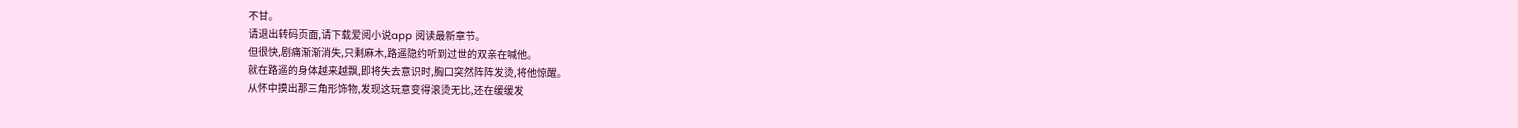不甘。
请退出转码页面,请下载爱阅小说app 阅读最新章节。
但很快,剧痛渐渐消失,只剩麻木,路遥隐约听到过世的双亲在喊他。
就在路遥的身体越来越飘,即将失去意识时,胸口突然阵阵发烫,将他惊醒。
从怀中摸出那三角形饰物,发现这玩意变得滚烫无比,还在缓缓发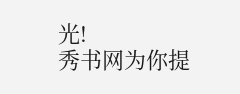光!
秀书网为你提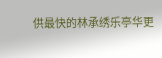供最快的林承绣乐亭华更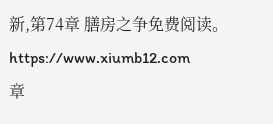新,第74章 膳房之争免费阅读。https://www.xiumb12.com
章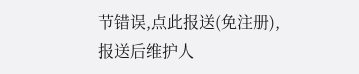节错误,点此报送(免注册),
报送后维护人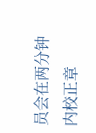员会在两分钟内校正章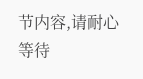节内容,请耐心等待